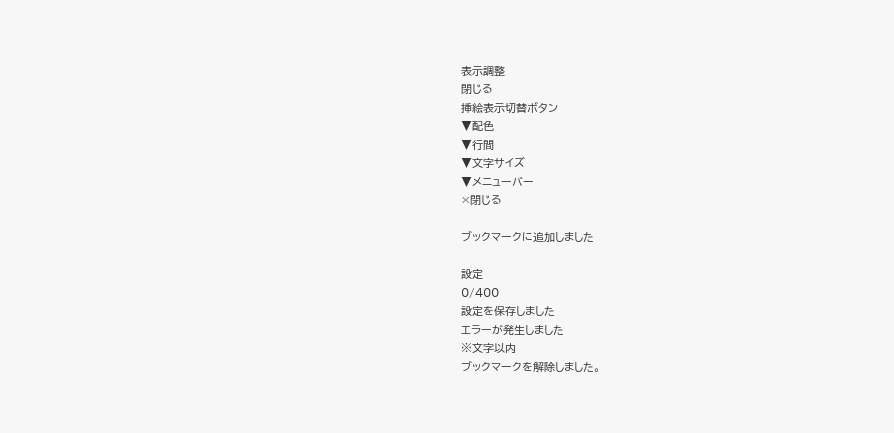表示調整
閉じる
挿絵表示切替ボタン
▼配色
▼行間
▼文字サイズ
▼メニューバー
×閉じる

ブックマークに追加しました

設定
0/400
設定を保存しました
エラーが発生しました
※文字以内
ブックマークを解除しました。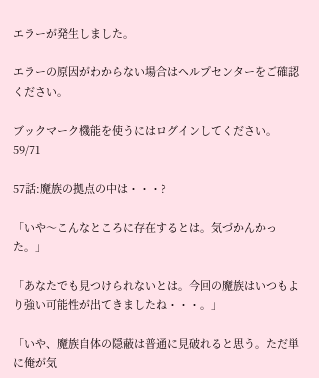エラーが発生しました。

エラーの原因がわからない場合はヘルプセンターをご確認ください。

ブックマーク機能を使うにはログインしてください。
59/71

57話:魔族の拠点の中は・・・?

「いや〜こんなところに存在するとは。気づかんかった。」

「あなたでも見つけられないとは。今回の魔族はいつもより強い可能性が出てきましたね・・・。」

「いや、魔族自体の隠蔽は普通に見破れると思う。ただ単に俺が気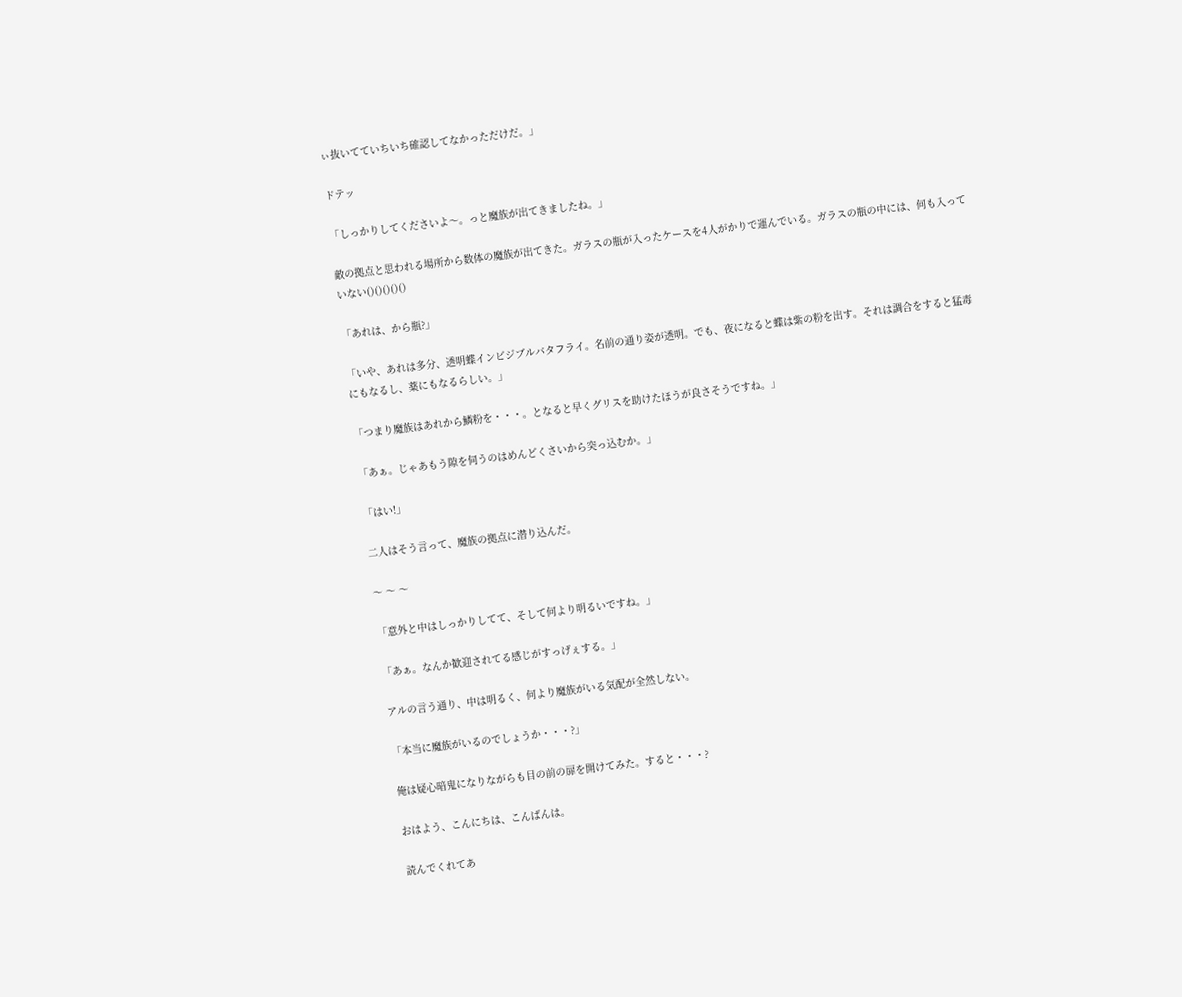ぃ抜いてていちいち確認してなかっただけだ。」

ドテッ

「しっかりしてくださいよ〜。っと魔族が出てきましたね。」

敵の拠点と思われる場所から数体の魔族が出てきた。ガラスの瓶が入ったケースを4人がかりで運んでいる。ガラスの瓶の中には、何も入っていない()()()()()

「あれは、から瓶?」

「いや、あれは多分、透明蝶インビジブルバタフライ。名前の通り姿が透明。でも、夜になると蝶は紫の粉を出す。それは調合をすると猛毒にもなるし、薬にもなるらしい。」

「つまり魔族はあれから鱗粉を・・・。となると早くグリスを助けたほうが良さそうですね。」

「あぁ。じゃあもう隙を伺うのはめんどくさいから突っ込むか。」

「はい!」

二人はそう言って、魔族の拠点に潜り込んだ。

〜 〜 〜

「意外と中はしっかりしてて、そして何より明るいですね。」

「あぁ。なんか歓迎されてる感じがすっげぇする。」

アルの言う通り、中は明るく、何より魔族がいる気配が全然しない。

「本当に魔族がいるのでしょうか・・・?」

俺は疑心暗鬼になりながらも目の前の扉を開けてみた。すると・・・?

おはよう、こんにちは、こんばんは。

読んでくれてあ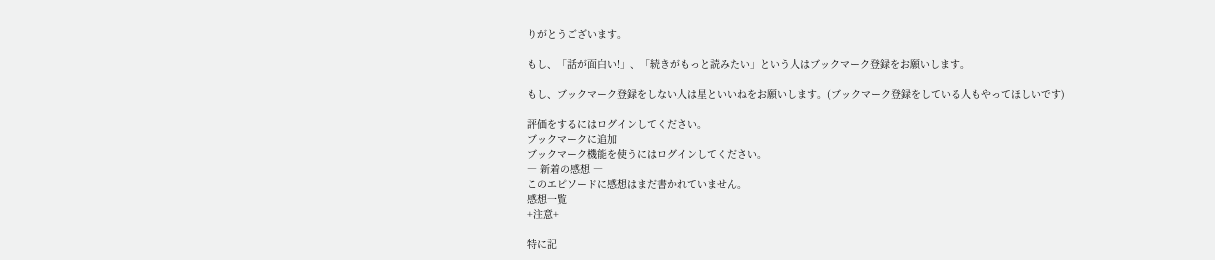りがとうございます。

もし、「話が面白い!」、「続きがもっと読みたい」という人はブックマーク登録をお願いします。

もし、ブックマーク登録をしない人は星といいねをお願いします。(ブックマーク登録をしている人もやってほしいです)

評価をするにはログインしてください。
ブックマークに追加
ブックマーク機能を使うにはログインしてください。
― 新着の感想 ―
このエピソードに感想はまだ書かれていません。
感想一覧
+注意+

特に記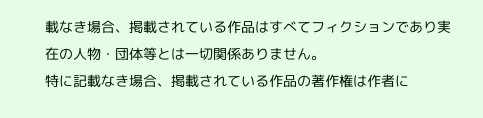載なき場合、掲載されている作品はすべてフィクションであり実在の人物・団体等とは一切関係ありません。
特に記載なき場合、掲載されている作品の著作権は作者に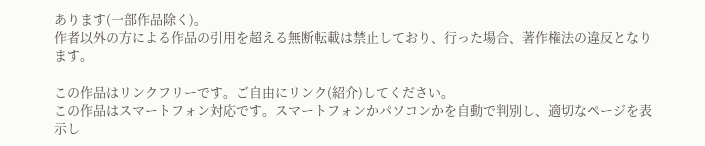あります(一部作品除く)。
作者以外の方による作品の引用を超える無断転載は禁止しており、行った場合、著作権法の違反となります。

この作品はリンクフリーです。ご自由にリンク(紹介)してください。
この作品はスマートフォン対応です。スマートフォンかパソコンかを自動で判別し、適切なページを表示し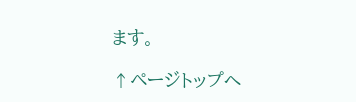ます。

↑ページトップへ